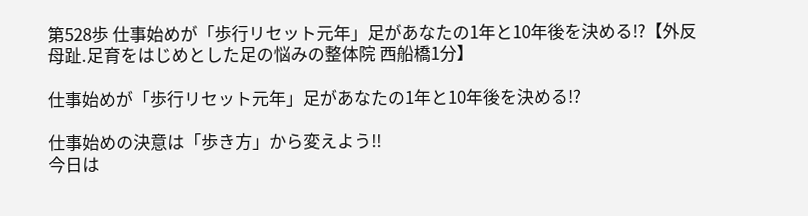第528歩 仕事始めが「歩行リセット元年」足があなたの1年と10年後を決める!?【外反母趾.足育をはじめとした足の悩みの整体院 西船橋1分】

仕事始めが「歩行リセット元年」足があなたの1年と10年後を決める!?

仕事始めの決意は「歩き方」から変えよう!!
今日は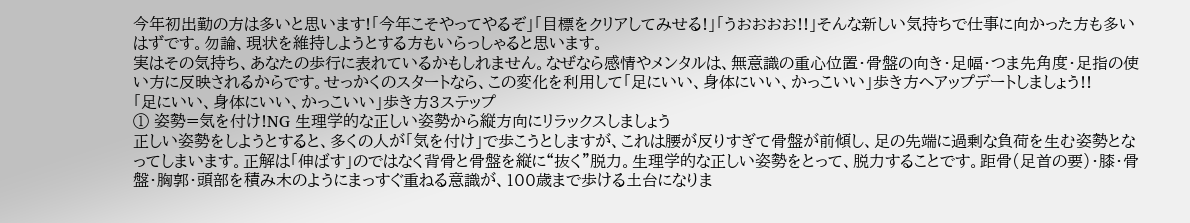今年初出勤の方は多いと思います!「今年こそやってやるぞ」「目標をクリアしてみせる!」「うおおおお!!」そんな新しい気持ちで仕事に向かった方も多いはずです。勿論、現状を維持しようとする方もいらっしゃると思います。
実はその気持ち、あなたの歩行に表れているかもしれません。なぜなら感情やメンタルは、無意識の重心位置・骨盤の向き・足幅・つま先角度・足指の使い方に反映されるからです。せっかくのスタートなら、この変化を利用して「足にいい、身体にいい、かっこいい」歩き方へアップデートしましょう!!
「足にいい、身体にいい、かっこいい」歩き方3ステップ
① 姿勢=気を付け!NG 生理学的な正しい姿勢から縦方向にリラックスしましょう
正しい姿勢をしようとすると、多くの人が「気を付け」で歩こうとしますが、これは腰が反りすぎて骨盤が前傾し、足の先端に過剰な負荷を生む姿勢となってしまいます。正解は「伸ばす」のではなく背骨と骨盤を縦に“抜く”脱力。生理学的な正しい姿勢をとって、脱力することです。距骨(足首の要)・膝・骨盤・胸郭・頭部を積み木のようにまっすぐ重ねる意識が、100歳まで歩ける土台になりま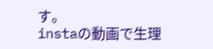す。
instaの動画で生理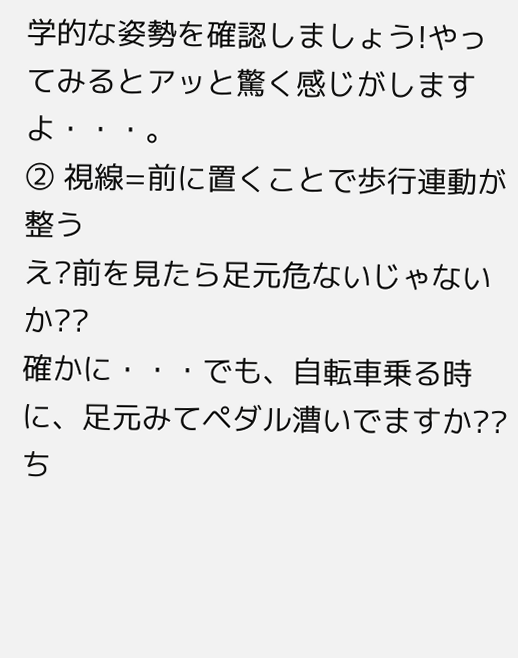学的な姿勢を確認しましょう!やってみるとアッと驚く感じがしますよ・・・。
② 視線=前に置くことで歩行連動が整う
え?前を見たら足元危ないじゃないか??
確かに・・・でも、自転車乗る時に、足元みてペダル漕いでますか??
ち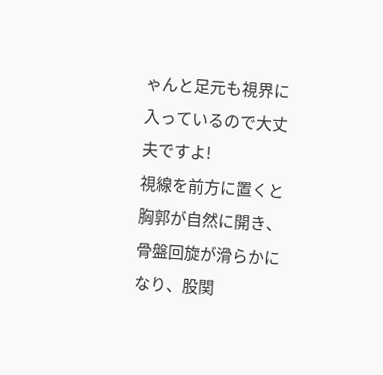ゃんと足元も視界に入っているので大丈夫ですよ!
視線を前方に置くと胸郭が自然に開き、骨盤回旋が滑らかになり、股関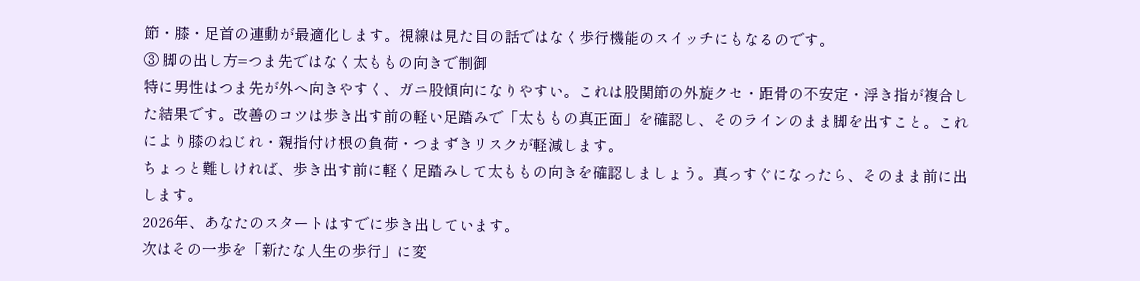節・膝・足首の連動が最適化します。視線は見た目の話ではなく歩行機能のスイッチにもなるのです。
③ 脚の出し方=つま先ではなく太ももの向きで制御
特に男性はつま先が外へ向きやすく、ガニ股傾向になりやすい。これは股関節の外旋クセ・距骨の不安定・浮き指が複合した結果です。改善のコツは歩き出す前の軽い足踏みで「太ももの真正面」を確認し、そのラインのまま脚を出すこと。これにより膝のねじれ・親指付け根の負荷・つまずきリスクが軽減します。
ちょっと難しければ、歩き出す前に軽く足踏みして太ももの向きを確認しましょう。真っすぐになったら、そのまま前に出します。
2026年、あなたのスタートはすでに歩き出しています。
次はその一歩を「新たな人生の歩行」に変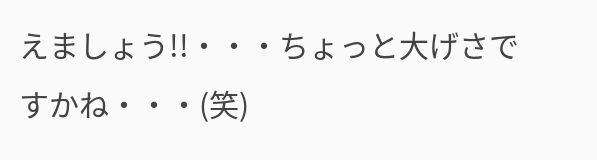えましょう!!・・・ちょっと大げさですかね・・・(笑)